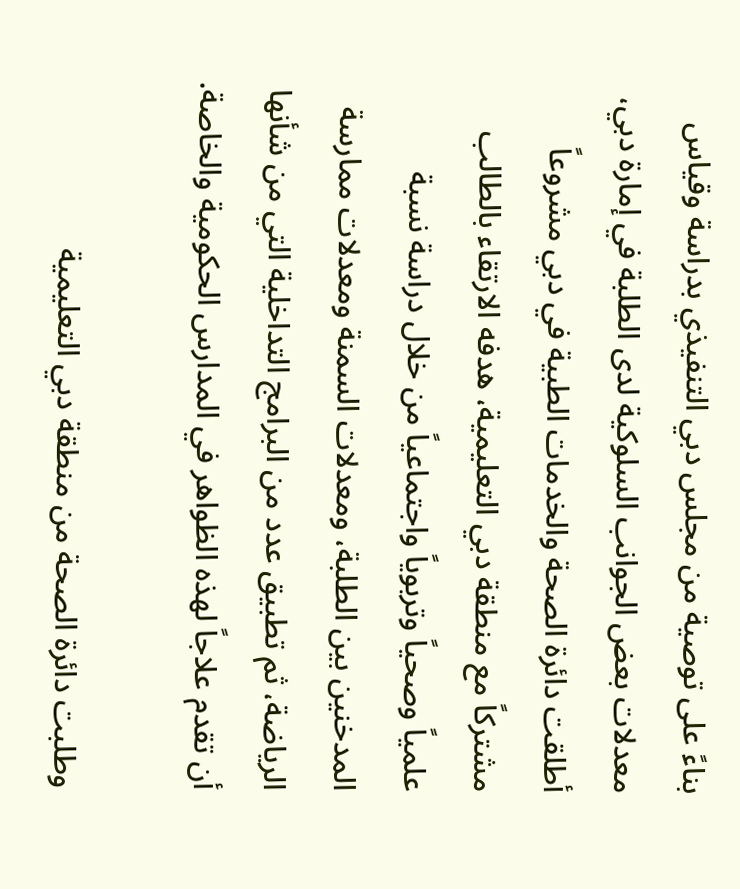بناءً على توصية من مجلس دبي التنفيذي بدراسة وقياس معدلات بعض الجوانب السلوكية لدى الطلبة في إمارة دبي، أطلقت دائرة الصحة والخدمات الطبية في دبي مشروعاً مشتركاً مع منطقة دبي التعليمية، هدفه الارتقاء بالطالب علمياً وصحياً وتربوياً واجتماعياً من خلال دراسة نسبة المدخنين بين الطلبة، ومعدلات السمنة ومعدلات ممارسة الرياضة، ثم تطبيق عدد من البرامج التداخلية التي من شأنها أن تقدم علاجاً لهذه الظواهر في المدارس الحكومية والخاصة.

وطلبت دائرة الصحة من منطقة دبي التعليمية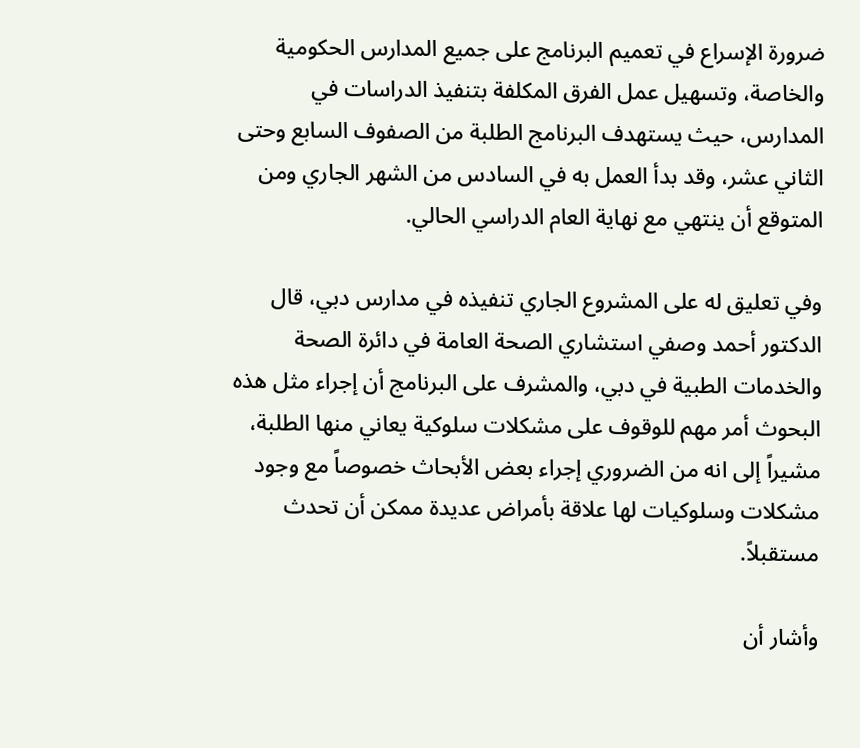ضرورة الإسراع في تعميم البرنامج على جميع المدارس الحكومية والخاصة، وتسهيل عمل الفرق المكلفة بتنفيذ الدراسات في المدارس، حيث يستهدف البرنامج الطلبة من الصفوف السابع وحتى الثاني عشر، وقد بدأ العمل به في السادس من الشهر الجاري ومن المتوقع أن ينتهي مع نهاية العام الدراسي الحالي.

وفي تعليق له على المشروع الجاري تنفيذه في مدارس دبي، قال الدكتور أحمد وصفي استشاري الصحة العامة في دائرة الصحة والخدمات الطبية في دبي، والمشرف على البرنامج أن إجراء مثل هذه البحوث أمر مهم للوقوف على مشكلات سلوكية يعاني منها الطلبة، مشيراً إلى انه من الضروري إجراء بعض الأبحاث خصوصاً مع وجود مشكلات وسلوكيات لها علاقة بأمراض عديدة ممكن أن تحدث مستقبلاً.

وأشار أن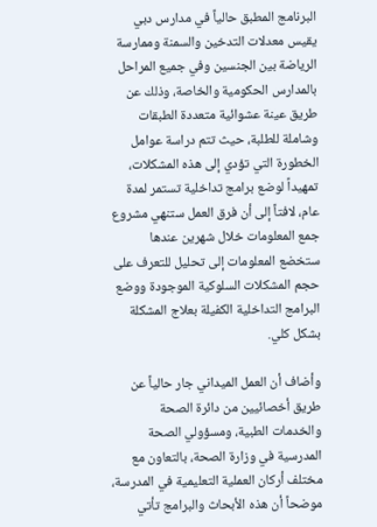البرنامج المطبق حالياً في مدارس دبي يقيس معدلات التدخين والسمنة وممارسة الرياضة بين الجنسين وفي جميع المراحل بالمدارس الحكومية والخاصة، وذلك عن طريق عينة عشوائية متعددة الطبقات وشاملة للطلبة، حيث تتم دراسة عوامل الخطورة التي تؤدي إلى هذه المشكلات، تمهيداً لوضع برامج تداخلية تستمر لمدة عام، لافتاً إلى أن فرق العمل ستنهي مشروع جمع المعلومات خلال شهرين عندها ستخضع المعلومات إلى تحليل للتعرف على حجم المشكلات السلوكية الموجودة ووضع البرامج التداخلية الكفيلة بعلاج المشكلة بشكل كلي.

وأضاف أن العمل الميداني جار حالياً عن طريق أخصائيين من دائرة الصحة والخدمات الطبية، ومسؤولي الصحة المدرسية في وزارة الصحة، بالتعاون مع مختلف أركان العملية التعليمية في المدرسة، موضحاً أن هذه الأبحاث والبرامج تأتي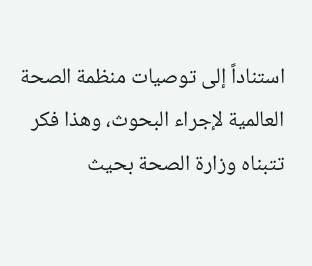استناداً إلى توصيات منظمة الصحة العالمية لإجراء البحوث، وهذا فكر تتبناه وزارة الصحة بحيث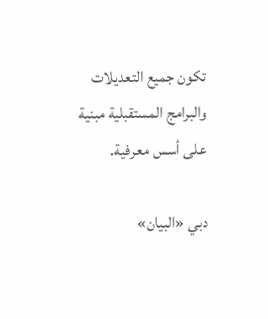تكون جميع التعديلات والبرامج المستقبلية مبنية على أسس معرفية.

دبي «البيان»